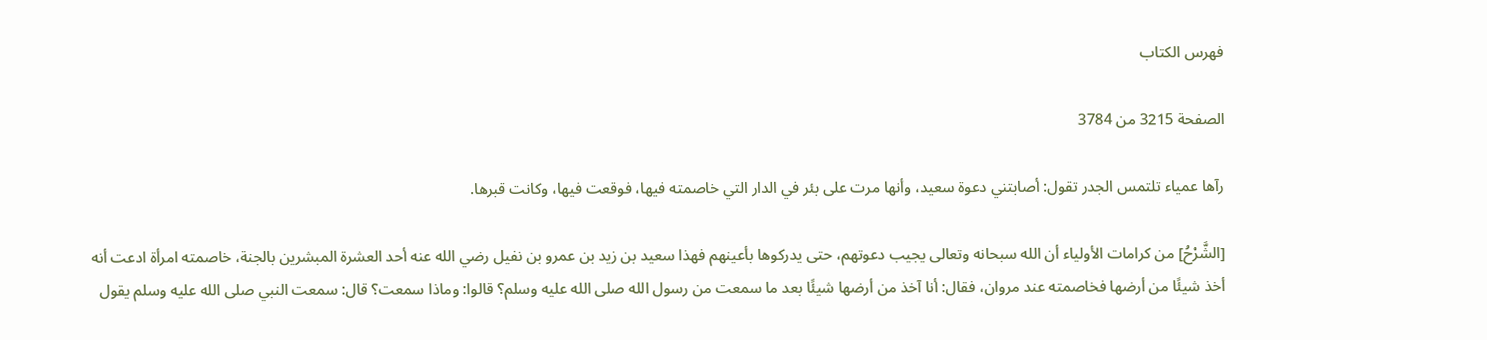فهرس الكتاب

الصفحة 3215 من 3784

رآها عمياء تلتمس الجدر تقول: أصابتني دعوة سعيد، وأنها مرت على بئر في الدار التي خاصمته فيها، فوقعت فيها، وكانت قبرها.

[الشَّرْحُ] من كرامات الأولياء أن الله سبحانه وتعالى يجيب دعوتهم، حتى يدركوها بأعينهم فهذا سعيد بن زيد بن عمرو بن نفيل رضي الله عنه أحد العشرة المبشرين بالجنة، خاصمته امرأة ادعت أنه أخذ شيئًا من أرضها فخاصمته عند مروان، فقال: أنا آخذ من أرضها شيئًا بعد ما سمعت من رسول الله صلى الله عليه وسلم؟ قالوا: وماذا سمعت؟ قال: سمعت النبي صلى الله عليه وسلم يقول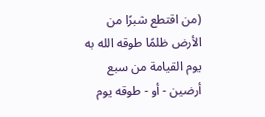(من اقتطع شبرًا من الأرض ظلمًا طوقه الله به يوم القيامة من سبع أرضين - أو - طوقه يوم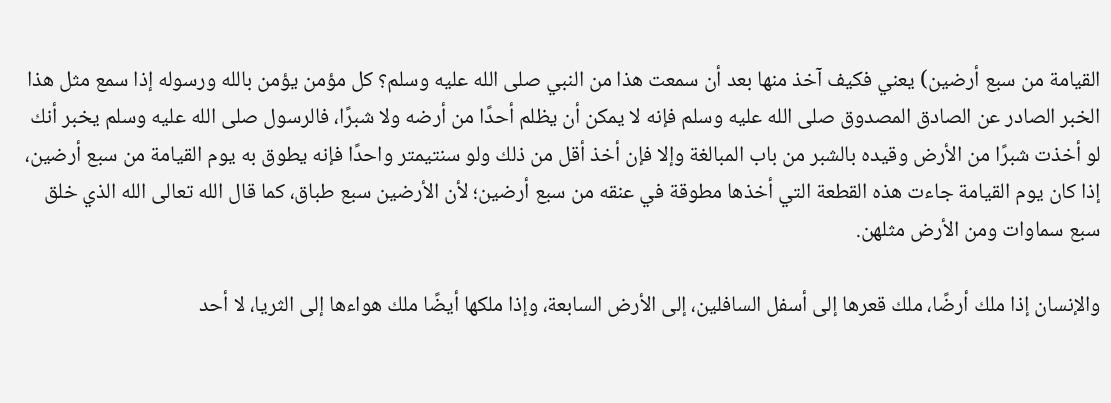القيامة من سبع أرضين) يعني فكيف آخذ منها بعد أن سمعت هذا من النبي صلى الله عليه وسلم؟ كل مؤمن يؤمن بالله ورسوله إذا سمع مثل هذا الخبر الصادر عن الصادق المصدوق صلى الله عليه وسلم فإنه لا يمكن أن يظلم أحدًا من أرضه ولا شبرًا، فالرسول صلى الله عليه وسلم يخبر أنك لو أخذت شبرًا من الأرض وقيده بالشبر من باب المبالغة وإلا فإن أخذ أقل من ذلك ولو سنتيمتر واحدًا فإنه يطوق به يوم القيامة من سبع أرضين، إذا كان يوم القيامة جاءت هذه القطعة التي أخذها مطوقة في عنقه من سبع أرضين؛ لأن الأرضين سبع طباق، كما قال الله تعالى الله الذي خلق سبع سماوات ومن الأرض مثلهن.

والإنسان إذا ملك أرضًا، ملك قعرها إلى أسفل السافلين، إلى الأرض السابعة، وإذا ملكها أيضًا ملك هواءها إلى الثريا، لا أحد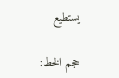يستطيع

حجم الخط: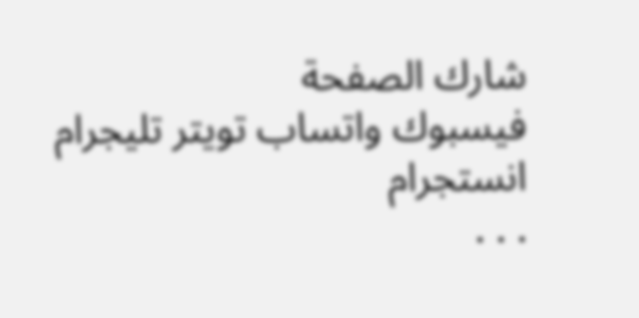شارك الصفحة
فيسبوك واتساب تويتر تليجرام انستجرام
. . .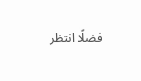فضلًا انتظر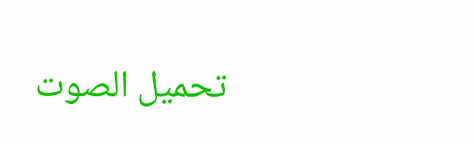تحميل الصوت